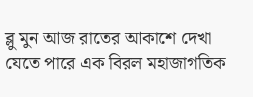ব্লু মুন আজ রাতের আকাশে দেখা যেতে পারে এক বিরল মহাজাগতিক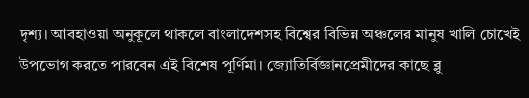দৃশ্য। আবহাওয়া অনুকূলে থাকলে বাংলাদেশসহ বিশ্বের বিভিন্ন অঞ্চলের মানুষ খালি চোখেই উপভোগ করতে পারবেন এই বিশেষ পূর্ণিমা। জ্যোতির্বিজ্ঞানপ্রেমীদের কাছে ব্লু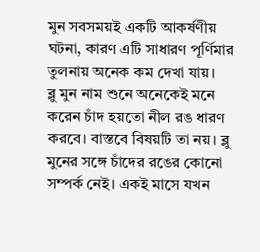মুন সবসময়ই একটি আকর্ষণীয় ঘটনা, কারণ এটি সাধারণ পূর্ণিমার তুলনায় অনেক কম দেখা যায়।
ব্লু মুন নাম শুনে অনেকেই মনে করেন চাঁদ হয়তো নীল রঙ ধারণ করবে। বাস্তবে বিষয়টি তা নয়। ব্লু মুনের সঙ্গে চাঁদের রঙের কোনো সম্পর্ক নেই। একই মাসে যখন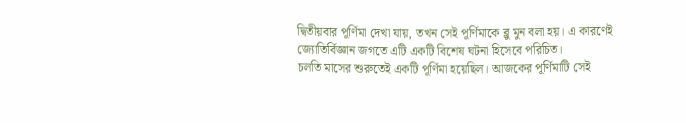দ্বিতীয়বার পূর্ণিমা দেখা যায়, তখন সেই পূর্ণিমাকে ব্লু মুন বলা হয়। এ কারণেই জ্যোতির্বিজ্ঞান জগতে এটি একটি বিশেষ ঘটনা হিসেবে পরিচিত।
চলতি মাসের শুরুতেই একটি পূর্ণিমা হয়েছিল। আজকের পূর্ণিমাটি সেই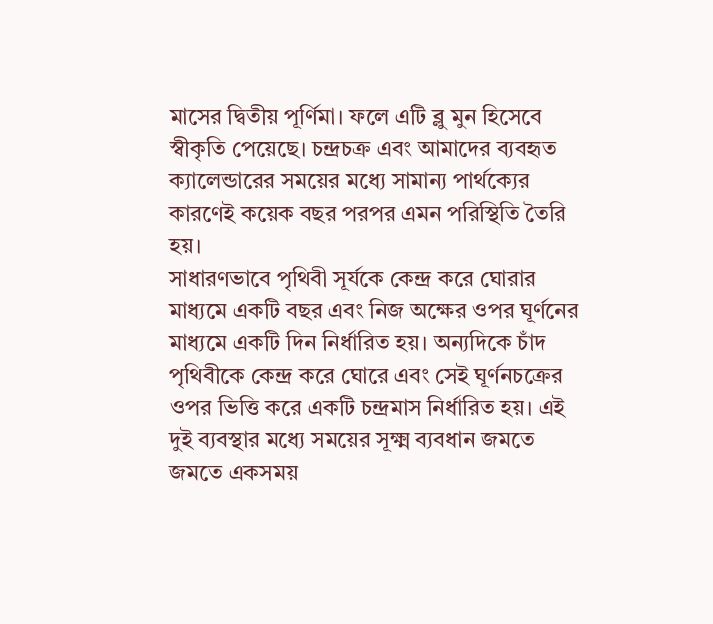মাসের দ্বিতীয় পূর্ণিমা। ফলে এটি ব্লু মুন হিসেবে স্বীকৃতি পেয়েছে। চন্দ্রচক্র এবং আমাদের ব্যবহৃত ক্যালেন্ডারের সময়ের মধ্যে সামান্য পার্থক্যের কারণেই কয়েক বছর পরপর এমন পরিস্থিতি তৈরি হয়।
সাধারণভাবে পৃথিবী সূর্যকে কেন্দ্র করে ঘোরার মাধ্যমে একটি বছর এবং নিজ অক্ষের ওপর ঘূর্ণনের মাধ্যমে একটি দিন নির্ধারিত হয়। অন্যদিকে চাঁদ পৃথিবীকে কেন্দ্র করে ঘোরে এবং সেই ঘূর্ণনচক্রের ওপর ভিত্তি করে একটি চন্দ্রমাস নির্ধারিত হয়। এই দুই ব্যবস্থার মধ্যে সময়ের সূক্ষ্ম ব্যবধান জমতে জমতে একসময়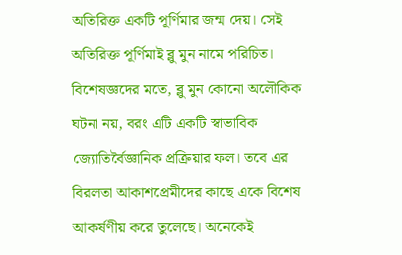অতিরিক্ত একটি পূর্ণিমার জন্ম দেয়। সেই অতিরিক্ত পূর্ণিমাই ব্লু মুন নামে পরিচিত।
বিশেষজ্ঞদের মতে, ব্লু মুন কোনো অলৌকিক ঘটনা নয়, বরং এটি একটি স্বাভাবিক জ্যোতির্বৈজ্ঞানিক প্রক্রিয়ার ফল। তবে এর বিরলতা আকাশপ্রেমীদের কাছে একে বিশেষ আকর্ষণীয় করে তুলেছে। অনেকেই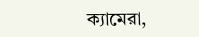ক্যামেরা,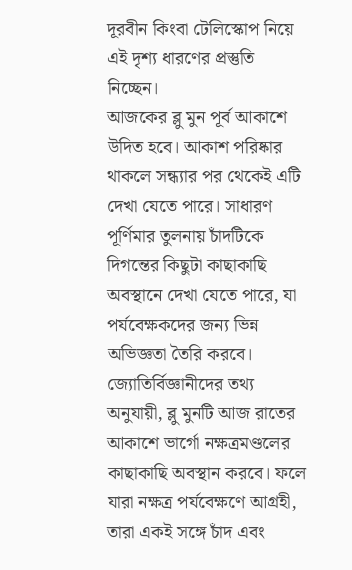দূরবীন কিংবা টেলিস্কোপ নিয়ে এই দৃশ্য ধারণের প্রস্তুতি নিচ্ছেন।
আজকের ব্লু মুন পূর্ব আকাশে উদিত হবে। আকাশ পরিষ্কার থাকলে সন্ধ্যার পর থেকেই এটি দেখা যেতে পারে। সাধারণ পূর্ণিমার তুলনায় চাঁদটিকে দিগন্তের কিছুটা কাছাকাছি অবস্থানে দেখা যেতে পারে, যা পর্যবেক্ষকদের জন্য ভিন্ন অভিজ্ঞতা তৈরি করবে।
জ্যোতির্বিজ্ঞানীদের তথ্য অনুযায়ী, ব্লু মুনটি আজ রাতের আকাশে ভার্গো নক্ষত্রমণ্ডলের কাছাকাছি অবস্থান করবে। ফলে যারা নক্ষত্র পর্যবেক্ষণে আগ্রহী, তারা একই সঙ্গে চাঁদ এবং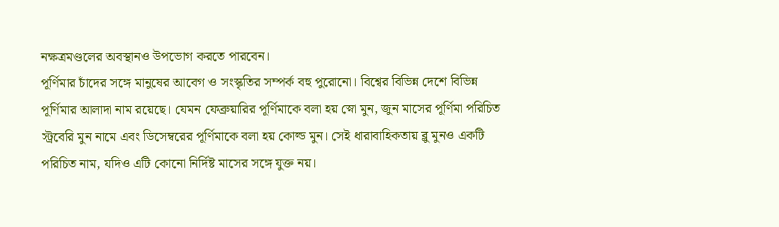নক্ষত্রমণ্ডলের অবস্থানও উপভোগ করতে পারবেন।
পূর্ণিমার চাঁদের সঙ্গে মানুষের আবেগ ও সংস্কৃতির সম্পর্ক বহু পুরোনো। বিশ্বের বিভিন্ন দেশে বিভিন্ন পূর্ণিমার আলাদা নাম রয়েছে। যেমন ফেব্রুয়ারির পূর্ণিমাকে বলা হয় স্নো মুন, জুন মাসের পূর্ণিমা পরিচিত স্ট্রবেরি মুন নামে এবং ডিসেম্বরের পূর্ণিমাকে বলা হয় কোল্ড মুন। সেই ধারাবাহিকতায় ব্লু মুনও একটি পরিচিত নাম, যদিও এটি কোনো নির্দিষ্ট মাসের সঙ্গে যুক্ত নয়।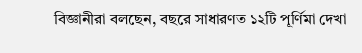বিজ্ঞানীরা বলছেন, বছরে সাধারণত ১২টি পূর্ণিমা দেখা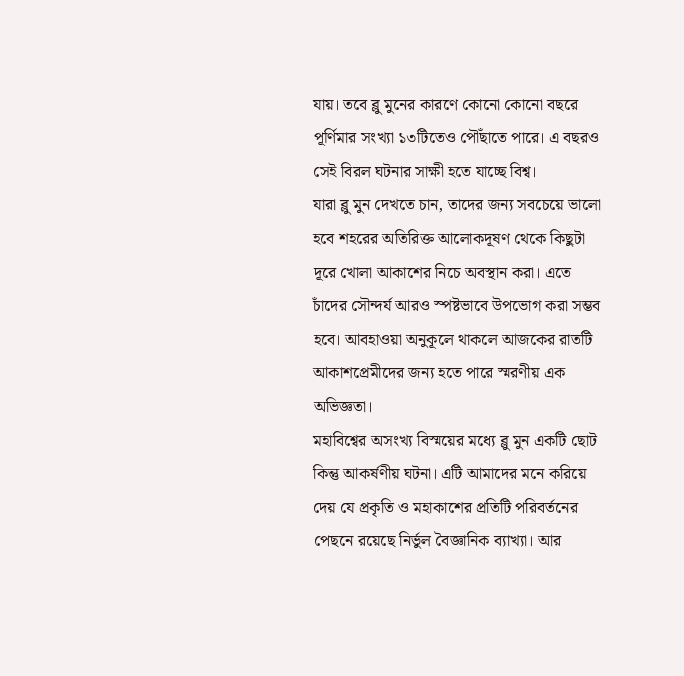যায়। তবে ব্লু মুনের কারণে কোনো কোনো বছরে পূর্ণিমার সংখ্যা ১৩টিতেও পৌঁছাতে পারে। এ বছরও সেই বিরল ঘটনার সাক্ষী হতে যাচ্ছে বিশ্ব।
যারা ব্লু মুন দেখতে চান, তাদের জন্য সবচেয়ে ভালো হবে শহরের অতিরিক্ত আলোকদূষণ থেকে কিছুটা দূরে খোলা আকাশের নিচে অবস্থান করা। এতে চাঁদের সৌন্দর্য আরও স্পষ্টভাবে উপভোগ করা সম্ভব হবে। আবহাওয়া অনুকূলে থাকলে আজকের রাতটি আকাশপ্রেমীদের জন্য হতে পারে স্মরণীয় এক অভিজ্ঞতা।
মহাবিশ্বের অসংখ্য বিস্ময়ের মধ্যে ব্লু মুন একটি ছোট কিন্তু আকর্ষণীয় ঘটনা। এটি আমাদের মনে করিয়ে দেয় যে প্রকৃতি ও মহাকাশের প্রতিটি পরিবর্তনের পেছনে রয়েছে নির্ভুল বৈজ্ঞানিক ব্যাখ্যা। আর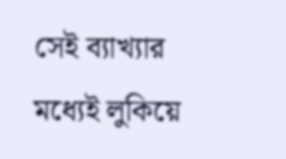সেই ব্যাখ্যার মধ্যেই লুকিয়ে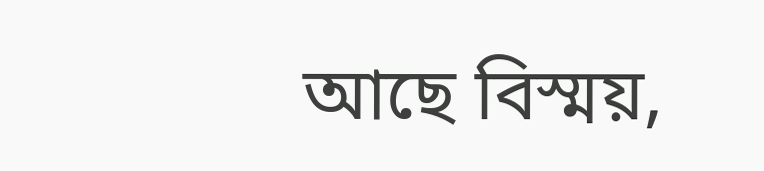আছে বিস্ময়,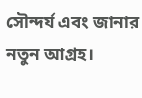সৌন্দর্য এবং জানার নতুন আগ্রহ।